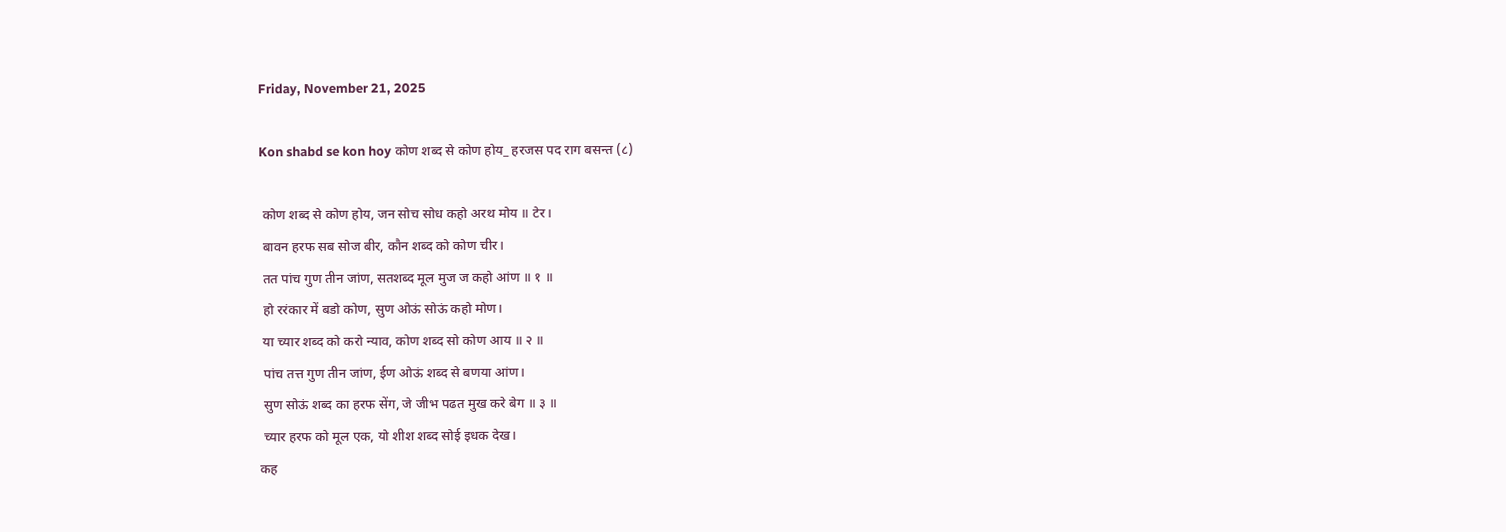Friday, November 21, 2025

Kon shabd se kon hoy कोण शब्द से कोण होय_ हरजस पद राग बसन्त (८)

 कोण शब्द से कोण होय, जन सोच सोध कहो अरथ मोय ॥ टेर।
 बावन हरफ सब सोज बीर, कौन शब्द को कोण चीर।
 तत पांच गुण तीन जांण, सतशब्द मूल मुज ज कहो आंण ॥ १ ॥
 हो ररंकार में बडो कोण, सुण ओऊं सोऊं कहो मोण।
 या च्यार शब्द को करो न्याव, कोण शब्द सो कोण आय ॥ २ ॥
 पांच तत्त गुण तीन जांण, ईण ओऊं शब्द से बणया आंण।
 सुण सोऊं शब्द का हरफ सेंग, जे जीभ पढत मुख करे बेग ॥ ३ ॥
 च्यार हरफ को मूल एक, यो शीश शब्द सोई इधक देख।
कह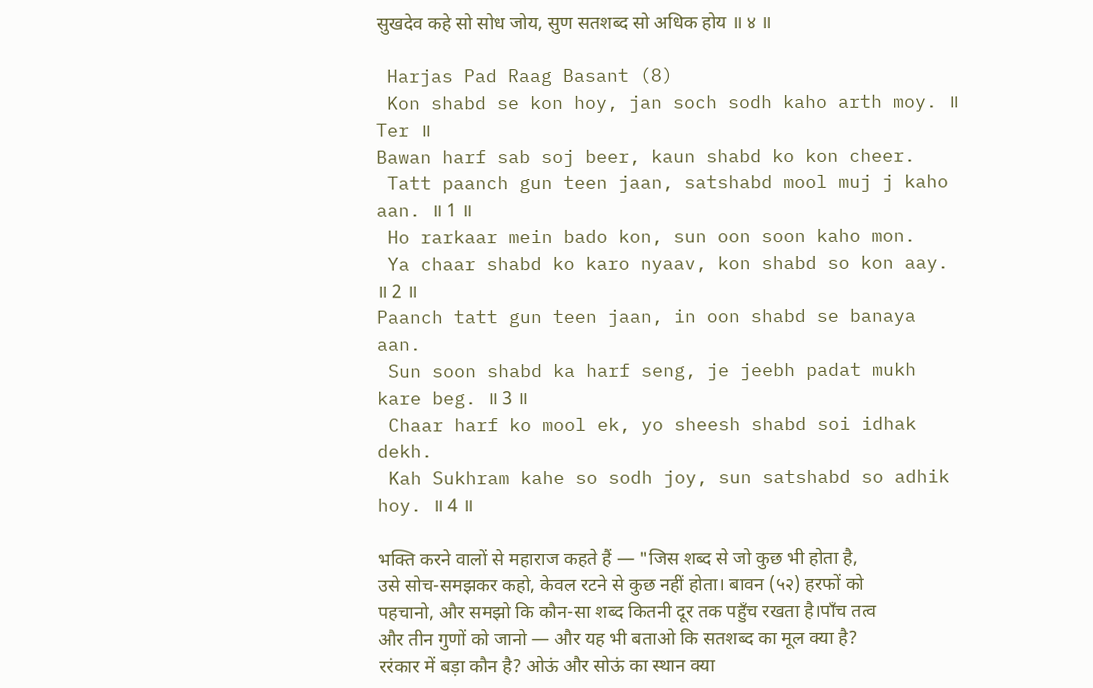सुखदेव कहे सो सोध जोय, सुण सतशब्द सो अधिक होय ॥ ४ ॥

 Harjas Pad Raag Basant (8)
 Kon shabd se kon hoy, jan soch sodh kaho arth moy. ॥ Ter ॥
Bawan harf sab soj beer, kaun shabd ko kon cheer.
 Tatt paanch gun teen jaan, satshabd mool muj j kaho aan. ॥ 1 ॥
 Ho rarkaar mein bado kon, sun oon soon kaho mon.
 Ya chaar shabd ko karo nyaav, kon shabd so kon aay. ॥ 2 ॥
Paanch tatt gun teen jaan, in oon shabd se banaya aan.
 Sun soon shabd ka harf seng, je jeebh padat mukh kare beg. ॥ 3 ॥
 Chaar harf ko mool ek, yo sheesh shabd soi idhak dekh.
 Kah Sukhram kahe so sodh joy, sun satshabd so adhik hoy. ॥ 4 ॥

भक्ति करने वालों से महाराज कहते हैं — "जिस शब्द से जो कुछ भी होता है, उसे सोच-समझकर कहो, केवल रटने से कुछ नहीं होता। बावन (५२) हरफों को पहचानो, और समझो कि कौन-सा शब्द कितनी दूर तक पहुँच रखता है।पाँच तत्व और तीन गुणों को जानो — और यह भी बताओ कि सतशब्द का मूल क्या है? ररंकार में बड़ा कौन है? ओऊं और सोऊं का स्थान क्या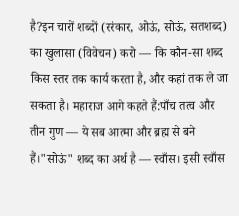है?इन चारों शब्दों (ररंकार, ओऊं, सोऊं, सतशब्द) का खुलासा (विवेचन) करो — कि कौन-सा शब्द किस स्तर तक कार्य करता है, और कहां तक ले जा सकता है। महाराज आगे कहते हैं:पाँच तत्व और तीन गुण — ये सब आत्मा और ब्रह्म से बने हैं।"सोऊं" शब्द का अर्थ है — स्वाँस। इसी स्वाँस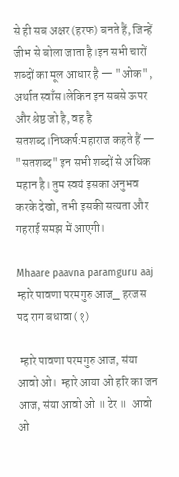से ही सब अक्षर (हरफ) बनते हैं, जिन्हें जीभ से बोला जाता है।इन सभी चारों शब्दों का मूल आधार है — "ओक", अर्थात स्वाँस।लेकिन इन सबसे ऊपर और श्रेष्ठ जो है, वह है सतशब्द।निष्कर्ष:महाराज कहते हैं — "सतशब्द" इन सभी शब्दों से अधिक महान है। तुम स्वयं इसका अनुभव करके देखो, तभी इसकी सत्यता और गहराई समझ में आएगी।

Mhaare paavna paramguru aaj म्हारे पावणा परमगुरु आज_ हरजस पद राग बधावा (१)

 म्हारे पावणा परमगुरु आज, संया आवो ओ।  म्हारे आया ओ हरि का जन आज, संया आवो ओ ॥ टेर ॥  आवो ओ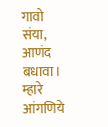गावो संया, आणंद बधावा।  म्हारे आंगणिये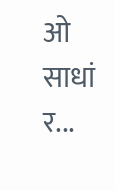ओ साधां र...